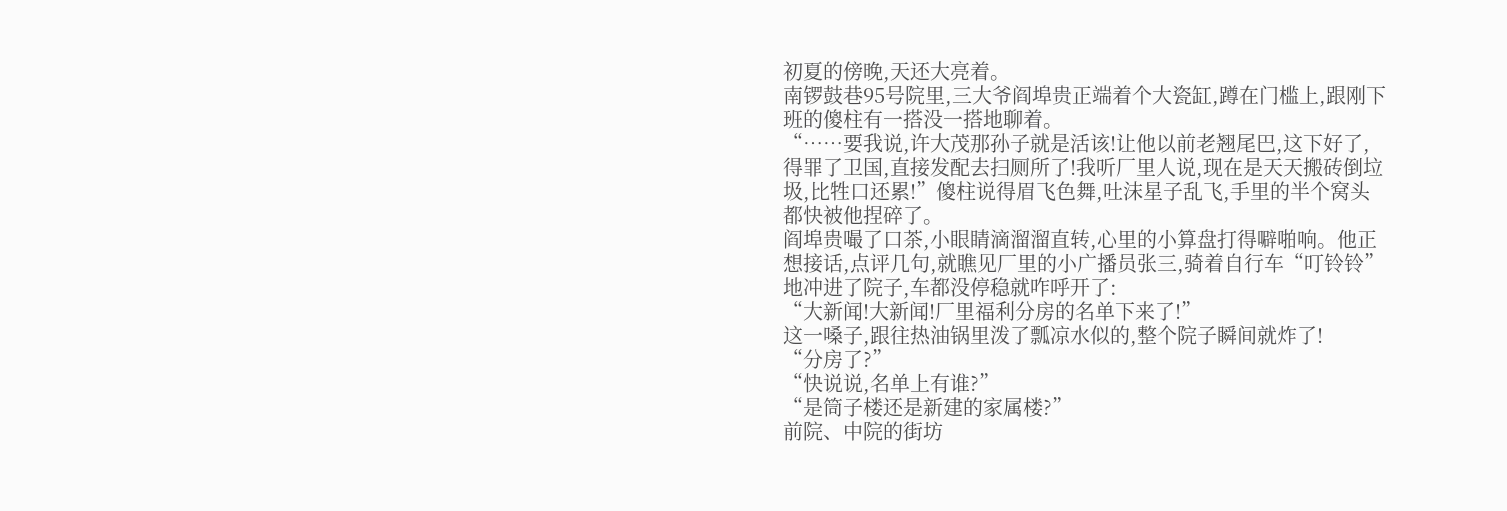初夏的傍晚,天还大亮着。
南锣鼓巷95号院里,三大爷阎埠贵正端着个大瓷缸,蹲在门槛上,跟刚下班的傻柱有一搭没一搭地聊着。
“……要我说,许大茂那孙子就是活该!让他以前老翘尾巴,这下好了,得罪了卫国,直接发配去扫厕所了!我听厂里人说,现在是天天搬砖倒垃圾,比牲口还累!”傻柱说得眉飞色舞,吐沫星子乱飞,手里的半个窝头都快被他捏碎了。
阎埠贵嘬了口茶,小眼睛滴溜溜直转,心里的小算盘打得噼啪响。他正想接话,点评几句,就瞧见厂里的小广播员张三,骑着自行车“叮铃铃”地冲进了院子,车都没停稳就咋呼开了:
“大新闻!大新闻!厂里福利分房的名单下来了!”
这一嗓子,跟往热油锅里泼了瓢凉水似的,整个院子瞬间就炸了!
“分房了?”
“快说说,名单上有谁?”
“是筒子楼还是新建的家属楼?”
前院、中院的街坊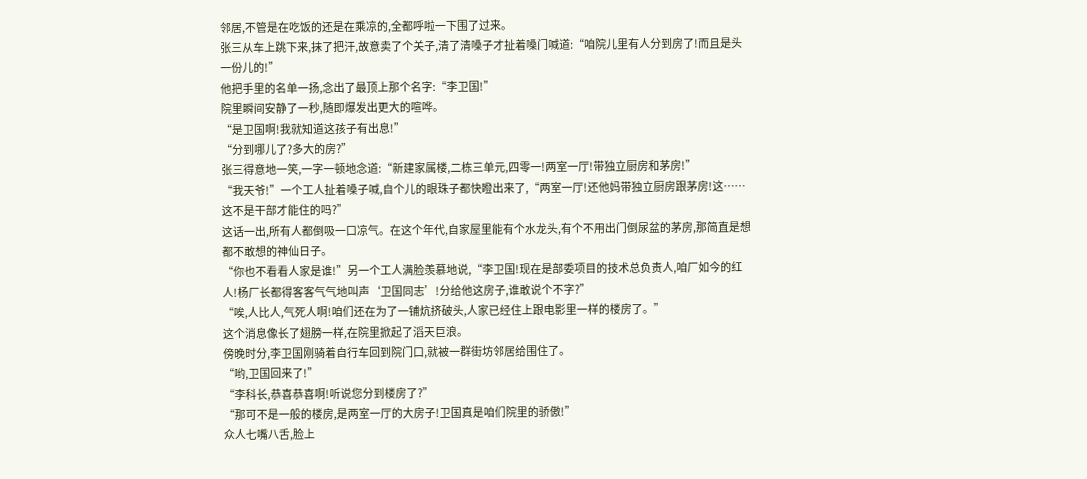邻居,不管是在吃饭的还是在乘凉的,全都呼啦一下围了过来。
张三从车上跳下来,抹了把汗,故意卖了个关子,清了清嗓子才扯着嗓门喊道:“咱院儿里有人分到房了!而且是头一份儿的!”
他把手里的名单一扬,念出了最顶上那个名字:“李卫国!”
院里瞬间安静了一秒,随即爆发出更大的喧哗。
“是卫国啊!我就知道这孩子有出息!”
“分到哪儿了?多大的房?”
张三得意地一笑,一字一顿地念道:“新建家属楼,二栋三单元,四零一!两室一厅!带独立厨房和茅房!”
“我天爷!”一个工人扯着嗓子喊,自个儿的眼珠子都快瞪出来了,“两室一厅!还他妈带独立厨房跟茅房!这……这不是干部才能住的吗?”
这话一出,所有人都倒吸一口凉气。在这个年代,自家屋里能有个水龙头,有个不用出门倒尿盆的茅房,那简直是想都不敢想的神仙日子。
“你也不看看人家是谁!”另一个工人满脸羡慕地说,“李卫国!现在是部委项目的技术总负责人,咱厂如今的红人!杨厂长都得客客气气地叫声‘卫国同志’!分给他这房子,谁敢说个不字?”
“唉,人比人,气死人啊!咱们还在为了一铺炕挤破头,人家已经住上跟电影里一样的楼房了。”
这个消息像长了翅膀一样,在院里掀起了滔天巨浪。
傍晚时分,李卫国刚骑着自行车回到院门口,就被一群街坊邻居给围住了。
“哟,卫国回来了!”
“李科长,恭喜恭喜啊!听说您分到楼房了?”
“那可不是一般的楼房,是两室一厅的大房子!卫国真是咱们院里的骄傲!”
众人七嘴八舌,脸上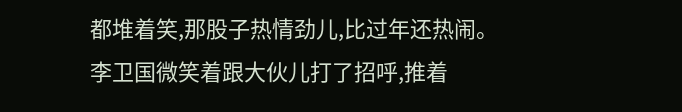都堆着笑,那股子热情劲儿,比过年还热闹。
李卫国微笑着跟大伙儿打了招呼,推着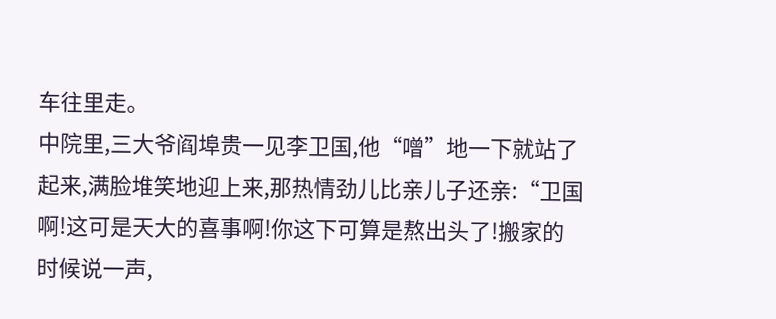车往里走。
中院里,三大爷阎埠贵一见李卫国,他“噌”地一下就站了起来,满脸堆笑地迎上来,那热情劲儿比亲儿子还亲:“卫国啊!这可是天大的喜事啊!你这下可算是熬出头了!搬家的时候说一声,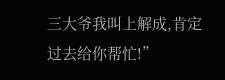三大爷我叫上解成,肯定过去给你帮忙!”